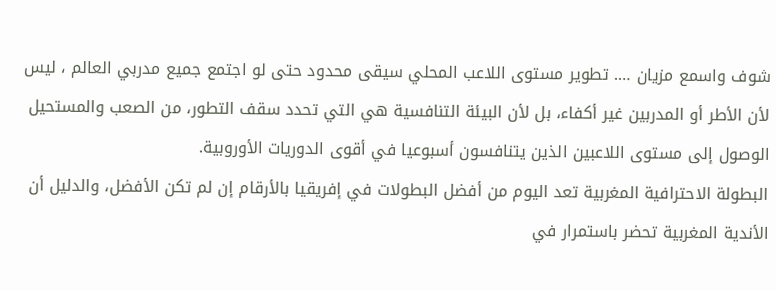شوف واسمع مزيان …. تطوير مستوى اللاعب المحلي سيقى محدود حتى لو اجتمع جميع مدربي العالم ، ليس لأن الأطر أو المدربين غير أكفاء، بل لأن البيئة التنافسية هي التي تحدد سقف التطور، من الصعب والمستحيل الوصول إلى مستوى اللاعبين الذين يتنافسون أسبوعيا في أقوى الدوريات الأوروبية.
البطولة الاحترافية المغربية تعد اليوم من أفضل البطولات في إفريقيا بالأرقام إن لم تكن الأفضل، والدليل أن الأندية المغربية تحضر باستمرار في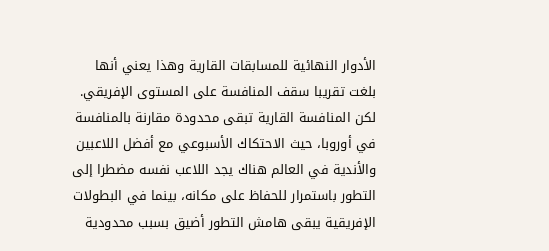الأدوار النهائية للمسابقات القارية وهذا يعني أنها بلغت تقريبا سقف المنافسة على المستوى الإفريقي.
لكن المنافسة القارية تبقى محدودة مقارنة بالمنافسة في أوروبا، حيث الاحتكاك الأسبوعي مع أفضل اللاعبين والأندية في العالم هناك يجد اللاعب نفسه مضطرا إلى التطور باستمرار للحفاظ على مكانه، بينما في البطولات الإفريقية يبقى هامش التطور أضيق بسبب محدودية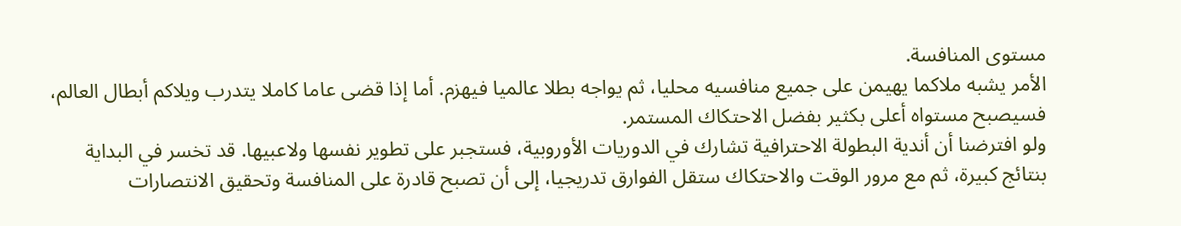مستوى المنافسة.
الأمر يشبه ملاكما يهيمن على جميع منافسيه محليا، ثم يواجه بطلا عالميا فيهزم. أما إذا قضى عاما كاملا يتدرب ويلاكم أبطال العالم، فسيصبح مستواه أعلى بكثير بفضل الاحتكاك المستمر.
ولو افترضنا أن أندية البطولة الاحترافية تشارك في الدوريات الأوروبية، فستجبر على تطوير نفسها ولاعبيها. قد تخسر في البداية بنتائج كبيرة، ثم مع مرور الوقت والاحتكاك ستقل الفوارق تدريجيا، إلى أن تصبح قادرة على المنافسة وتحقيق الانتصارات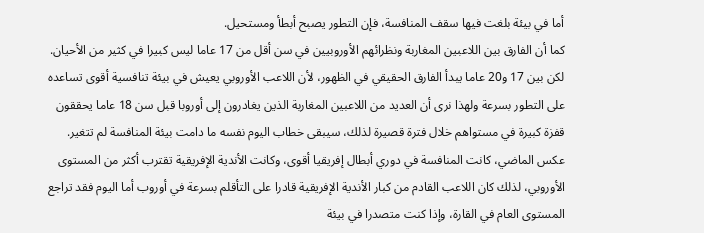أما في بيئة بلغت فيها سقف المنافسة، فإن التطور يصبح أبطأ ومستحيل.
كما أن الفارق بين اللاعبين المغاربة ونظرائهم الأوروبيين في سن أقل من 17 عاما ليس كبيرا في كثير من الأحيان. لكن بين 17 و20 عاما يبدأ الفارق الحقيقي في الظهور، لأن اللاعب الأوروبي يعيش في بيئة تنافسية أقوى تساعده على التطور بسرعة ولهذا نرى أن العديد من اللاعبين المغاربة الذين يغادرون إلى أوروبا قبل سن 18 عاما يحققون قفزة كبيرة في مستواهم خلال فترة قصيرة لذلك، سيبقى خطاب اليوم نفسه ما دامت بيئة المنافسة لم تتغير.
عكس الماضي، كانت المنافسة في دوري أبطال إفريقيا أقوى، وكانت الأندية الإفريقية تقترب أكثر من المستوى الأوروبي، لذلك كان اللاعب القادم من كبار الأندية الإفريقية قادرا على التأقلم بسرعة في أوروب أما اليوم فقد تراجع المستوى العام في القارة، وإذا كنت متصدرا في بيئة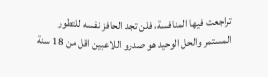تراجعت فيها المنافسة، فلن تجد الحافز نفسه للتطور المستمر والحل الوحيد هو صدرو اللاعبين اقل من 18 سنة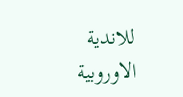للاندية الاوروبية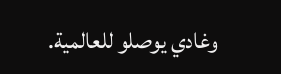وغادي يوصلو للعالمية.